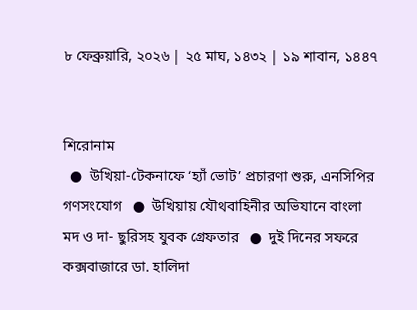৮ ফেব্রুয়ারি, ২০২৬ | ২৫ মাঘ, ১৪৩২ | ১৯ শাবান, ১৪৪৭


শিরোনাম
  ●  উখিয়া-টেকনাফে ‘হ্যাঁ ভোট’ প্রচারণা শুরু, এনসিপির গণসংযোগ   ●  উখিয়ায় যৌথবাহিনীর অভিযানে বাংলা মদ ও দা- ছুরিসহ যুবক গ্রেফতার   ●  দুই দিনের সফরে কক্সবাজারে ডা. হালিদা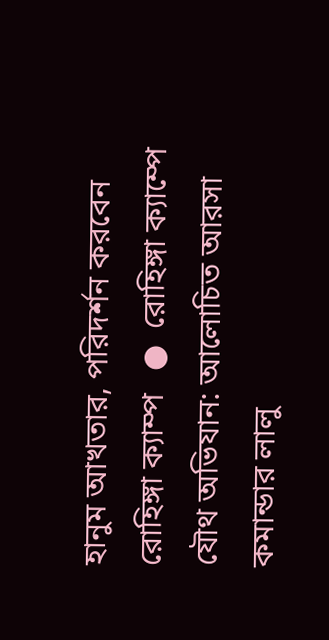হানুম আখতার, পরিদর্শন করবেন রোহিঙ্গা ক্যাম্প   ●  রোহিঙ্গা ক্যাম্পে যৌথ অভিযান: আলোচিত আরসা কমান্ডার লালু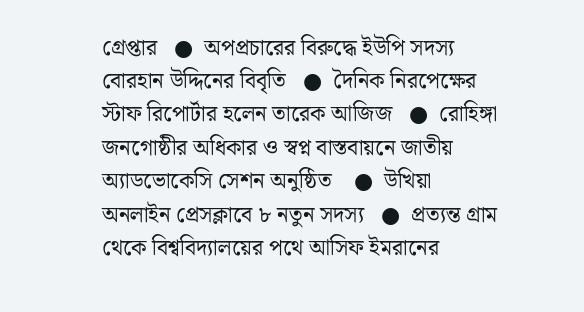গ্রেপ্তার   ●  অপপ্রচারের বিরুদ্ধে ইউপি সদস্য বোরহান উদ্দিনের বিবৃতি   ●  দৈনিক নিরপেক্ষের স্টাফ রিপোর্টার হলেন তারেক আজিজ   ●  রোহিঙ্গা জনগোষ্ঠীর অধিকার ও স্বপ্ন বাস্তবায়নে জাতীয় অ্যাডভোকেসি সেশন অনুষ্ঠিত    ●  উখিয়া অনলাইন প্রেসক্লাবে ৮ নতুন সদস্য   ●  প্রত্যন্ত গ্রাম থেকে বিশ্ববিদ্যালয়ের পথে আসিফ ইমরানের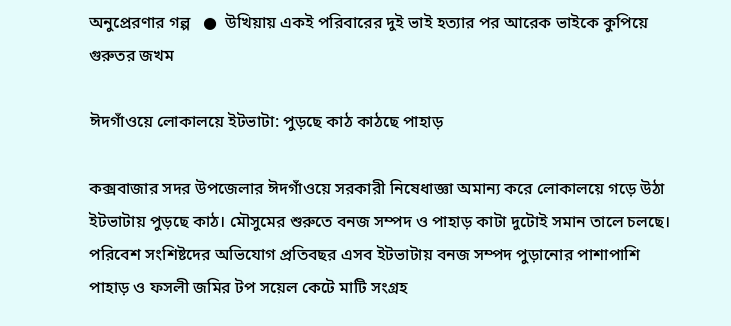অনুপ্রেরণার গল্প   ●  উখিয়ায় একই পরিবারের দুই ভাই হত্যার পর আরেক ভাইকে কুপিয়ে গুরুতর জখম

ঈদগাঁওয়ে লোকালয়ে ইটভাটা: পুড়ছে কাঠ কাঠছে পাহাড়

কক্সবাজার সদর উপজেলার ঈদগাঁওয়ে সরকারী নিষেধাজ্ঞা অমান্য করে লোকালয়ে গড়ে উঠা ইটভাটায় পুড়ছে কাঠ। মৌসুমের শুরুতে বনজ সম্পদ ও পাহাড় কাটা দুটোই সমান তালে চলছে। পরিবেশ সংশিষ্টদের অভিযোগ প্রতিবছর এসব ইটভাটায় বনজ সম্পদ পুড়ানোর পাশাপাশি পাহাড় ও ফসলী জমির টপ সয়েল কেটে মাটি সংগ্রহ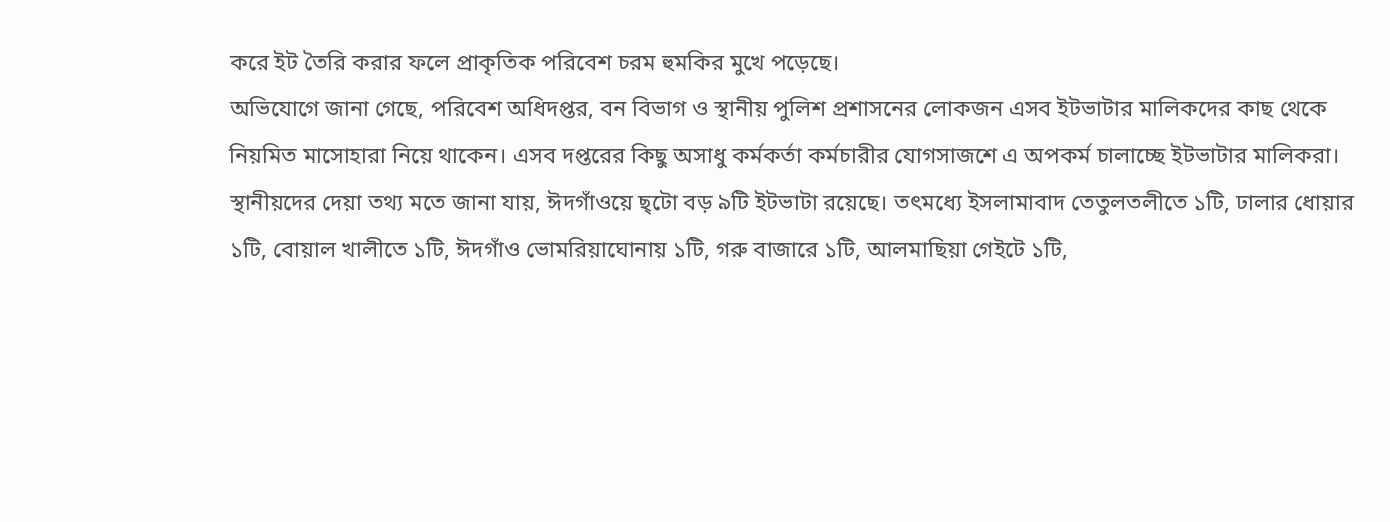করে ইট তৈরি করার ফলে প্রাকৃতিক পরিবেশ চরম হুমকির মুখে পড়েছে।
অভিযোগে জানা গেছে, পরিবেশ অধিদপ্তর, বন বিভাগ ও স্থানীয় পুলিশ প্রশাসনের লোকজন এসব ইটভাটার মালিকদের কাছ থেকে নিয়মিত মাসোহারা নিয়ে থাকেন। এসব দপ্তরের কিছু অসাধু কর্মকর্তা কর্মচারীর যোগসাজশে এ অপকর্ম চালাচ্ছে ইটভাটার মালিকরা।
স্থানীয়দের দেয়া তথ্য মতে জানা যায়, ঈদগাঁওয়ে ছ্টো বড় ৯টি ইটভাটা রয়েছে। তৎমধ্যে ইসলামাবাদ তেতুলতলীতে ১টি, ঢালার ধোয়ার ১টি, বোয়াল খালীতে ১টি, ঈদগাঁও ভোমরিয়াঘোনায় ১টি, গরু বাজারে ১টি, আলমাছিয়া গেইটে ১টি,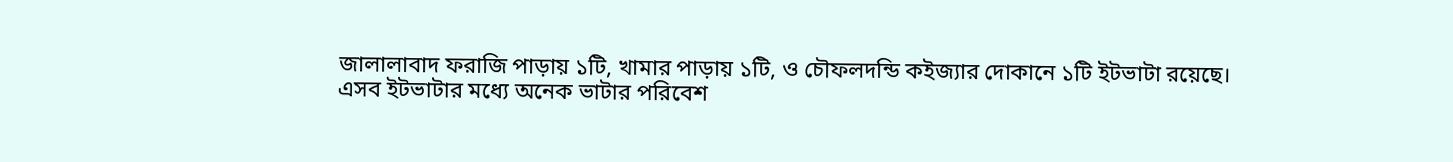জালালাবাদ ফরাজি পাড়ায় ১টি, খামার পাড়ায় ১টি, ও চৌফলদন্ডি কইজ্যার দোকানে ১টি ইটভাটা রয়েছে।
এসব ইটভাটার মধ্যে অনেক ভাটার পরিবেশ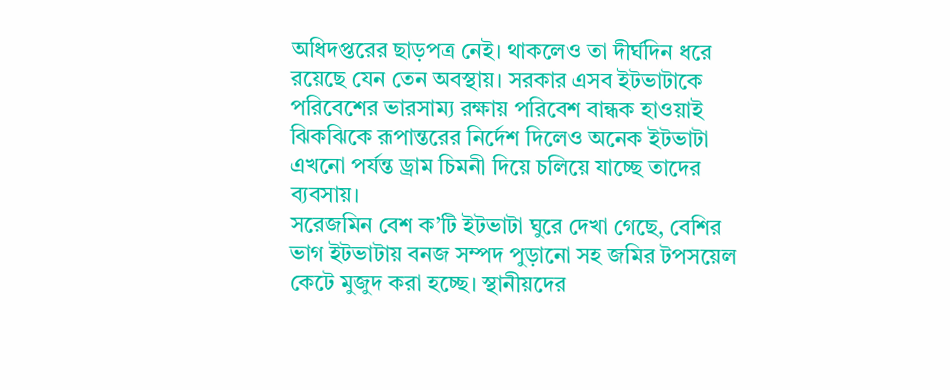অধিদপ্তরের ছাড়পত্র নেই। থাকলেও তা দীর্ঘদিন ধরে রয়েছে যেন তেন অবস্থায়। সরকার এসব ইটভাটাকে পরিবেশের ভারসাম্য রক্ষায় পরিবেশ বান্ধক হাওয়াই ঝিকঝিকে রূপান্তরের নির্দেশ দিলেও অনেক ইটভাটা এখনো পর্যন্ত ড্রাম চিমনী দিয়ে চলিয়ে যাচ্ছে তাদের ব্যবসায়।
সরেজমিন বেশ ক’টি ইটভাটা ঘুরে দেখা গেছে, বেশির ভাগ ইটভাটায় বনজ সম্পদ পুড়ানো সহ জমির টপসয়েল কেটে মুজুদ করা হচ্ছে। স্থানীয়দের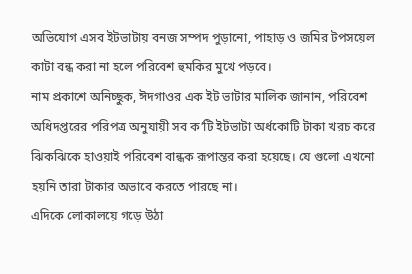অভিযোগ এসব ইটভাটায় বনজ সম্পদ পুড়ানো, পাহাড় ও জমির টপসয়েল কাটা বন্ধ করা না হলে পরিবেশ হুমকির মুখে পড়বে।
নাম প্রকাশে অনিচ্ছুক, ঈদগাওর এক ইট ভাটার মালিক জানান, পরিবেশ অধিদপ্তরের পরিপত্র অনুযায়ী সব ক’টি ইটভাটা অর্ধকোটি টাকা খরচ করে ঝিকঝিকে হাওয়াই পরিবেশ বান্ধক রূপান্তর করা হয়েছে। যে গুলো এখনো হয়নি তারা টাকার অভাবে করতে পারছে না।
এদিকে লোকালয়ে গড়ে উঠা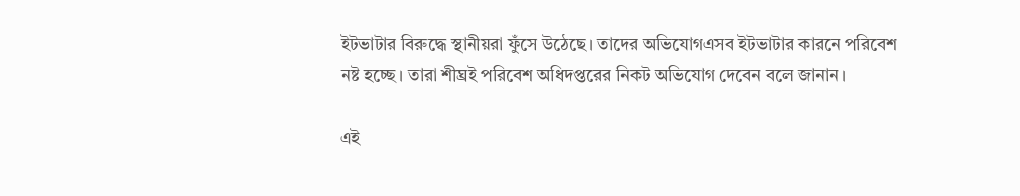ইটভাটার বিরুদ্ধে স্থানীয়রা ফুঁসে উঠেছে। তাদের অভিযোগএসব ইটভাটার কারনে পরিবেশ নষ্ট হচ্ছে। তারা শীঘ্রই পরিবেশ অধিদপ্তরের নিকট অভিযোগ দেবেন বলে জানান।

এই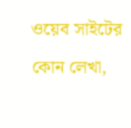ওয়েব সাইটের কোন লেখা,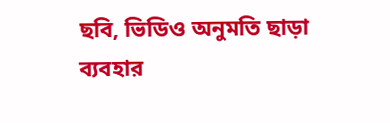ছবি, ভিডিও অনুমতি ছাড়া ব্যবহার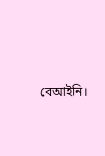বেআইনি।